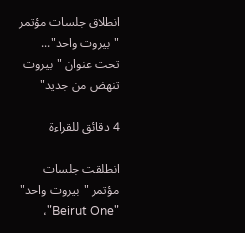انطلاق جلسات مؤتمر "بيروت واحد"... تحت عنوان "بيروت تنهض من جديد"

4 دقائق للقراءة

انطلقت جلسات مؤتمر "بيروت واحد" "Beirut One"،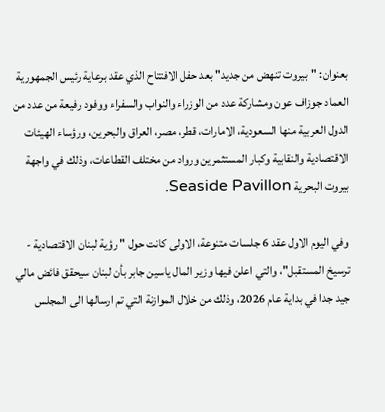بعنوان: "بيروت تنهض من جديد" بعد حفل الافتتاح الذي عقد برعاية رئيس الجمهورية العماد جوزاف عون ومشاركة عدد من الوزراء والنواب والسفراء ووفود رفيعة من عدد من الدول العربية منها السعودية، الامارات، قطر، مصر، العراق والبحرين، ورؤساء الهيئات الاقتصادية والنقابية وكبار المستثمرين ورواد من مختلف القطاعات، وذلك في واجهة بيروت البحرية Seaside Pavillon.

وفي اليوم الاول عقد 6 جلسات متنوعة، الاولى كانت حول " رؤية لبنان الاقتصادية - ترسيخ المستقبل"، والتي اعلن فيها وزير المال ياسين جابر بأن لبنان سيحقق فائض مالي جيد جدا في بداية عام 2026، وذلك من خلال الموازنة التي تم ارسالها الى المجلس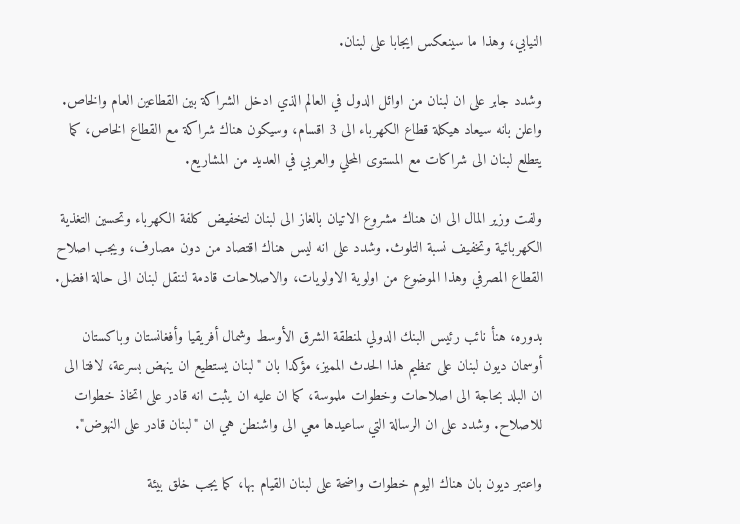النيابي، وهذا ما سينعكس ايجابا على لبنان.

وشدد جابر على ان لبنان من اوائل الدول في العالم الذي ادخل الشراكة بين القطاعين العام والخاص. واعلن بانه سيعاد هيكلة قطاع الكهرباء الى 3 اقسام، وسيكون هناك شراكة مع القطاع الخاص، كما يتطلع لبنان الى شراكات مع المستوى المحلي والعربي في العديد من المشاريع.

ولفت وزير المال الى ان هناك مشروع الاتيان بالغاز الى لبنان لتخفيض كلفة الكهرباء وتحسين التغذية الكهربائية وتخفيف نسبة التلوث. وشدد على انه ليس هناك اقتصاد من دون مصارف، ويجب اصلاح القطاع المصرفي وهذا الموضوع من اولوية الاولويات، والاصلاحات قادمة لننقل لبنان الى حالة افضل.

بدوره، هنأ نائب رئيس البنك الدولي لمنطقة الشرق الأوسط وشمال أفريقيا وأفغانستان وباكستان أوسمان ديون لبنان على تنظيم هذا الحدث المميز، مؤكدا بان "لبنان يستطيع ان ينهض بسرعة، لافتا الى ان البلد بحاجة الى اصلاحات وخطوات ملموسة، كما ان عليه ان يثبت انه قادر على اتخاذ خطوات للاصلاح. وشدد على ان الرسالة التي ساعيدها معي الى واشنطن هي ان "لبنان قادر على النهوض".

واعتبر ديون بان هناك اليوم خطوات واضحة على لبنان القيام بها، كما يجب خلق بيئة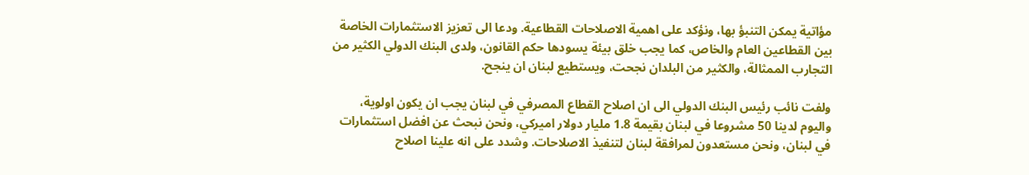مؤاتية يمكن التنبؤ بها، ونؤكد على اهمية الاصلاحات القطاعية. ودعا الى تعزيز الاستثمارات الخاصة بين القطاعين العام والخاص، كما يجب خلق بيئة يسودها حكم القانون، ولدى البنك الدولي الكثير من التجارب الممثالة، والكثير من البلدان نجحت، ويستطيع لبنان ان ينجح.

ولفت نائب رئيس البنك الدولي الى ان اصلاح القطاع المصرفي في لبنان يجب ان يكون اولوية، واليوم لدينا 50 مشروعا في لبنان بقيمة 1.8 مليار دولار اميركي، ونحن نبحث عن افضل استثمارات في لبنان، ونحن مستعدون لمرافقة لبنان لتنفيذ الاصلاحات. وشدد على انه علينا اصلاح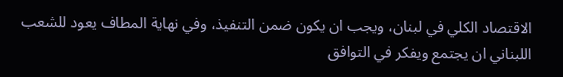الاقتصاد الكلي في لبنان، ويجب ان يكون ضمن التنفيذ، وفي نهاية المطاف يعود للشعب اللبناني ان يجتمع ويفكر في التوافق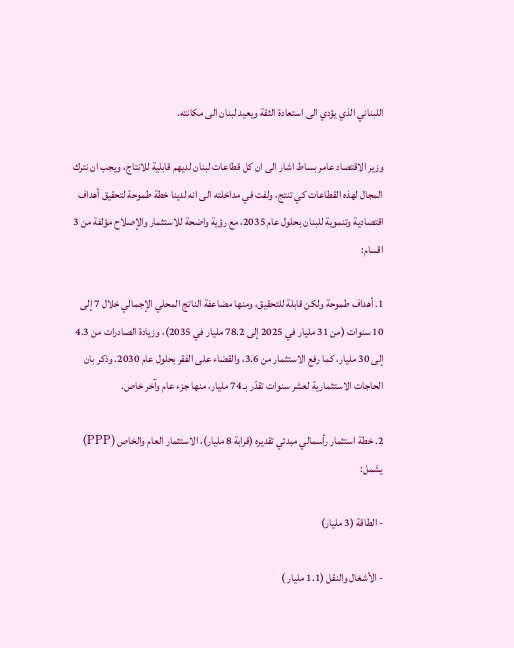اللبناني الذي يؤدي الى استعادة الثقة ويعيد لبنان الى مكانته.

وزير الاقتصاد عامر بساط اشار الى ان كل قطاعات لبنان لديهم قابلية للانتاج، ويجب ان نترك المجال لهذه القطاعات كي تنتج، ولفت في مداخلته الى انه لدينا خطة طموحة لتحقيق أهداف اقتصادية وتنموية للبنان بحلول عام 2035، مع رؤية واضحة للاستثمار والإصلاح مؤلفة من 3 اقسام:

1. أهداف طموحة ولكن قابلة للتحقيق، ومنها مضاعفة الناتج المحلي الإجمالي خلال 7 إلى 10 سنوات (من 31 مليار في 2025 إلى 78.2 مليار في 2035)، وزيادة الصادرات من 4.3 إلى 30 مليار، كما رفع الاستثمار من 3.6، والقضاء على الفقر بحلول عام 2030. وذكر بان الحاجات الاستثمارية لعشر سنوات تقدّر بـ 74 مليار، منها جزء عام وآخر خاص.

2. خطة استثمار رأسمالي مبدئي تقديره (قرابة 8 مليار)، الاستثمار العام والخاص (PPP) يشمل:

- الطاقة (3 مليار)

- الأشغال والنقل (1.1 مليار )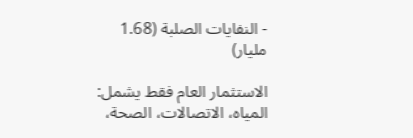- النفايات الصلبة (1.68 مليار)

الاستثمار العام فقط يشمل: المياه، الاتصالات، الصحة،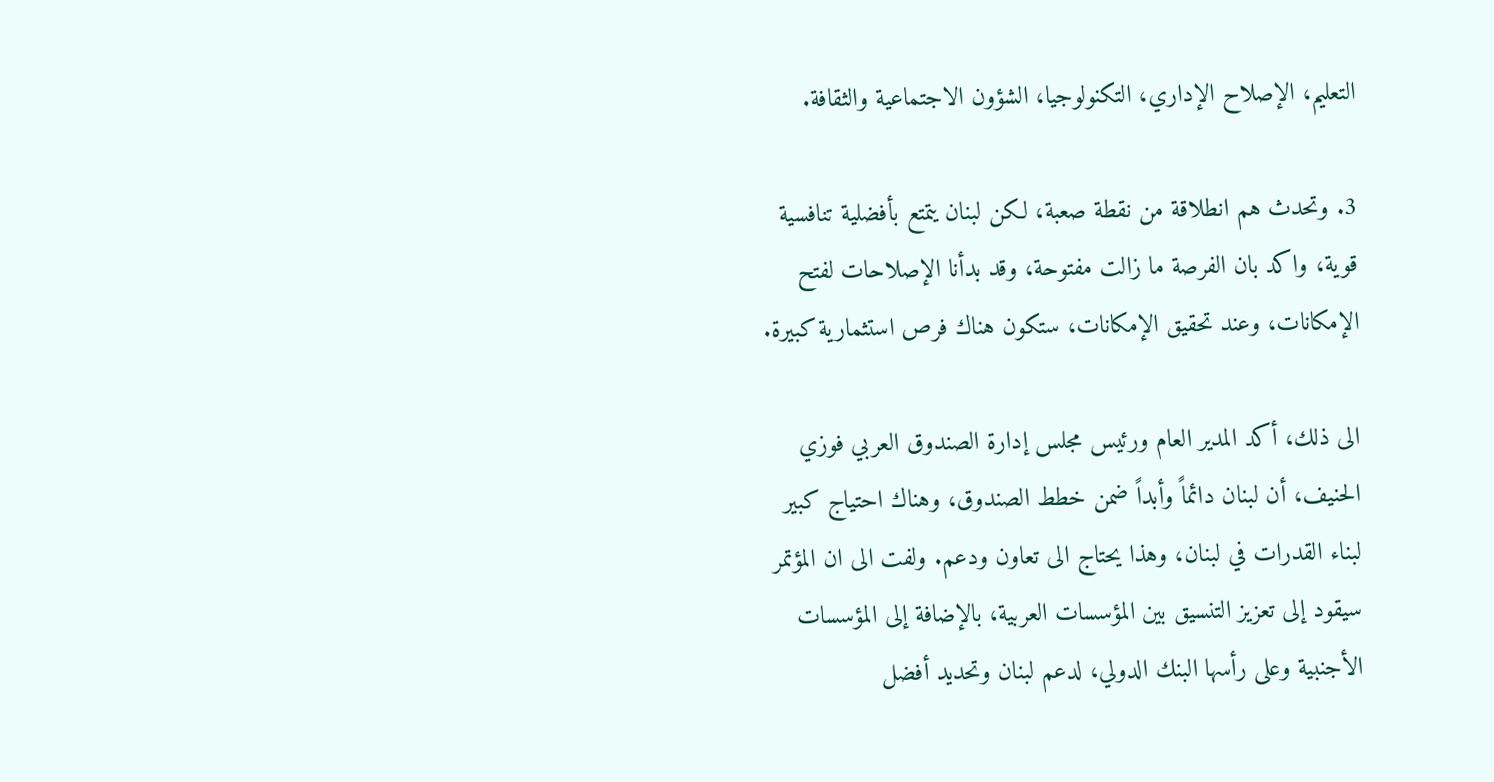التعليم، الإصلاح الإداري، التكنولوجيا، الشؤون الاجتماعية والثقافة.

3. وتحدث هم انطلاقة من نقطة صعبة، لكن لبنان يتمتع بأفضلية تنافسية قوية، واكد بان الفرصة ما زالت مفتوحة، وقد بدأنا الإصلاحات لفتح الإمكانات، وعند تحقيق الإمكانات، ستكون هناك فرص استثمارية كبيرة.

الى ذلك، أكد المدير العام ورئيس مجلس إدارة الصندوق العربي فوزي الحنيف، أن لبنان دائماً وأبداً ضمن خطط الصندوق، وهناك احتياج كبير لبناء القدرات في لبنان، وهذا يحتاج الى تعاون ودعم. ولفت الى ان المؤتمر سيقود إلى تعزيز التنسيق بين المؤسسات العربية، بالإضافة إلى المؤسسات الأجنبية وعلى رأسها البنك الدولي، لدعم لبنان وتحديد أفضل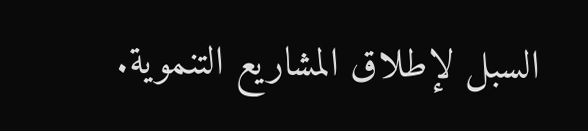السبل لإطلاق المشاريع التنموية.